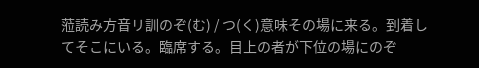蒞読み方音リ訓のぞ(む) / つ(く)意味その場に来る。到着してそこにいる。臨席する。目上の者が下位の場にのぞ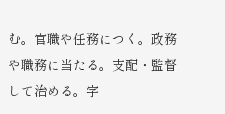む。官職や任務につく。政務や職務に当たる。支配・監督して治める。字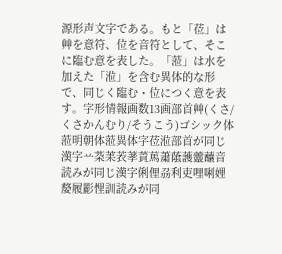源形声文字である。もと「莅」は艸を意符、位を音符として、そこに臨む意を表した。「蒞」は水を加えた「涖」を含む異体的な形で、同じく臨む・位につく意を表す。字形情報画数13画部首艸(くさ/くさかんむり/そうこう)ゴシック体蒞明朝体蒞異体字莅涖部首が同じ漢字䒑䒳䒹䒾䓔䔈䔍䔥䕃䕶䖅䖆音読みが同じ漢字俐俚刕利吏哩唎娌嫠履彲悝訓読みが同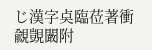じ漢字奌臨莅著衝覦覬闞附